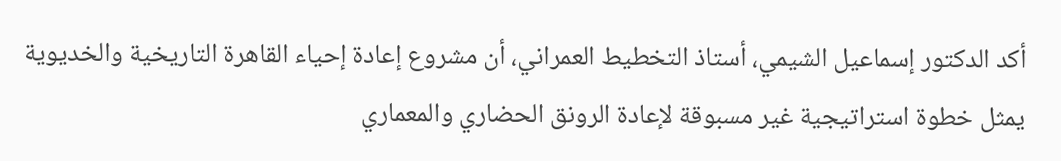أكد الدكتور إسماعيل الشيمي، أستاذ التخطيط العمراني، أن مشروع إعادة إحياء القاهرة التاريخية والخديوية يمثل خطوة استراتيجية غير مسبوقة لإعادة الرونق الحضاري والمعماري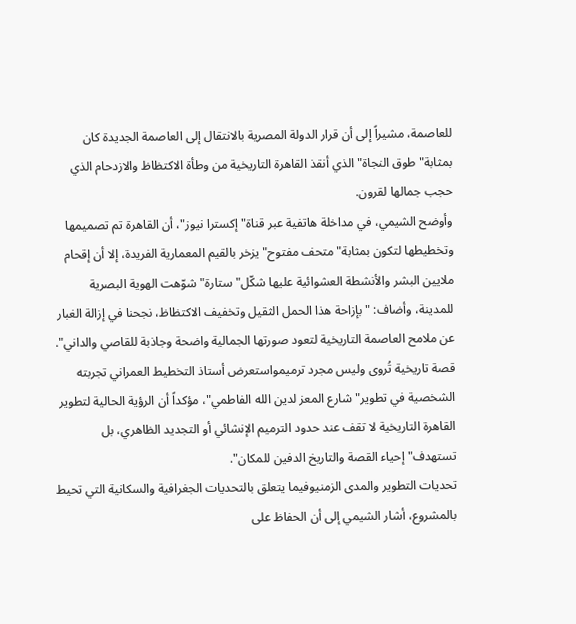للعاصمة، مشيراً إلى أن قرار الدولة المصرية بالانتقال إلى العاصمة الجديدة كان بمثابة" طوق النجاة" الذي أنقذ القاهرة التاريخية من وطأة الاكتظاظ والازدحام الذي حجب جمالها لقرون.
وأوضح الشيمي، في مداخلة هاتفية عبر قناة" إكسترا نيوز"، أن القاهرة تم تصميمها وتخطيطها لتكون بمثابة" متحف مفتوح" يزخر بالقيم المعمارية الفريدة، إلا أن إقحام ملايين البشر والأنشطة العشوائية عليها شكّل" ستارة" شوّهت الهوية البصرية للمدينة، وأضاف: " بإزاحة هذا الحمل الثقيل وتخفيف الاكتظاظ، نجحنا في إزالة الغبار عن ملامح العاصمة التاريخية لتعود صورتها الجمالية واضحة وجاذبة للقاصي والداني".
قصة تاريخية تُروى وليس مجرد ترميمواستعرض أستاذ التخطيط العمراني تجربته الشخصية في تطوير" شارع المعز لدين الله الفاطمي"، مؤكداً أن الرؤية الحالية لتطوير القاهرة التاريخية لا تقف عند حدود الترميم الإنشائي أو التجديد الظاهري، بل تستهدف" إحياء القصة والتاريخ الدفين للمكان".
تحديات التطوير والمدى الزمنيوفيما يتعلق بالتحديات الجغرافية والسكانية التي تحيط بالمشروع، أشار الشيمي إلى أن الحفاظ على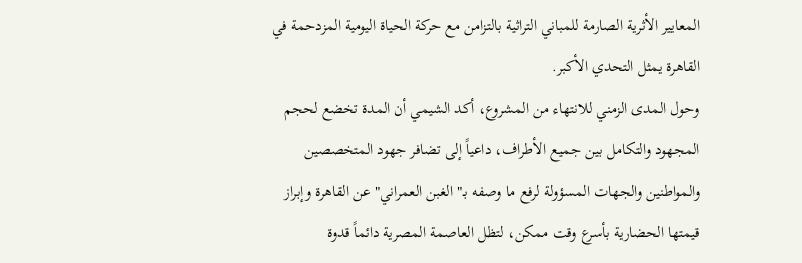المعايير الأثرية الصارمة للمباني التراثية بالتزامن مع حركة الحياة اليومية المزدحمة في القاهرة يمثل التحدي الأكبر.
وحول المدى الزمني للانتهاء من المشروع، أكد الشيمي أن المدة تخضع لحجم المجهود والتكامل بين جميع الأطراف، داعياً إلى تضافر جهود المتخصصين والمواطنين والجهات المسؤولة لرفع ما وصفه بـ" الغبن العمراني" عن القاهرة وإبراز قيمتها الحضارية بأسرع وقت ممكن، لتظل العاصمة المصرية دائماً قدوة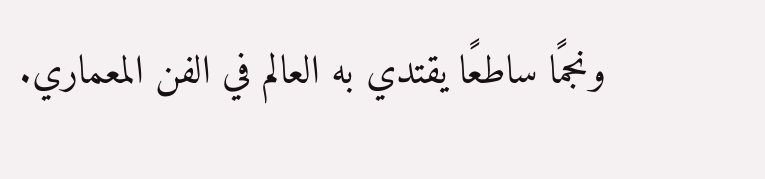ونجمًا ساطعًا يقتدي به العالم في الفن المعماري.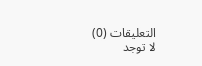التعليقات (0)
لا توجد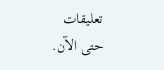تعليقات حتى الآن.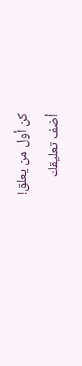كن أول من يعلق!
أضف تعليقك